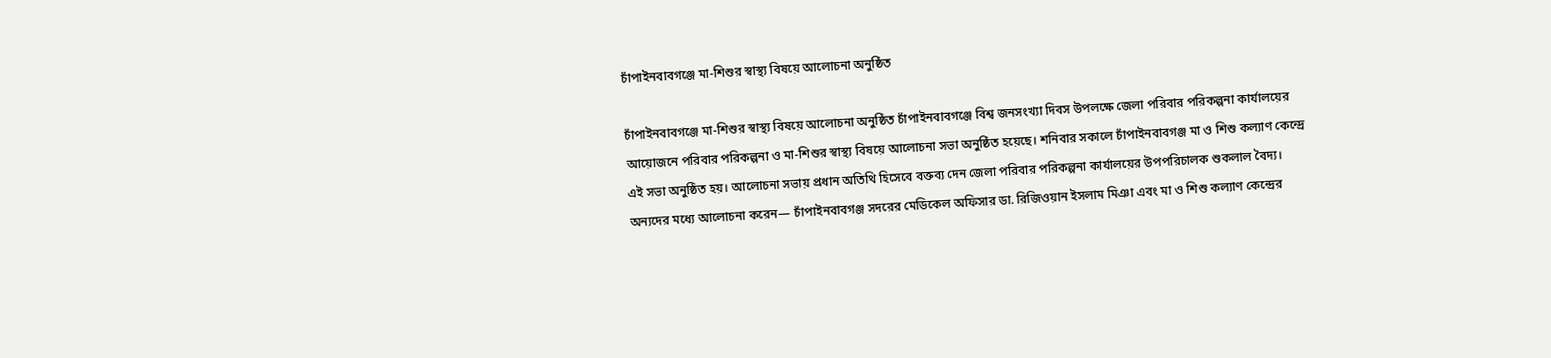চাঁপাইনবাবগঞ্জে মা-শিশুর স্বাস্থ্য বিষয়ে আলোচনা অনুষ্ঠিত

চাঁপাইনবাবগঞ্জে মা-শিশুর স্বাস্থ্য বিষয়ে আলোচনা অনুষ্ঠিত চাঁপাইনবাবগঞ্জে বিশ্ব জনসংখ্যা দিবস উপলক্ষে জেলা পরিবার পরিকল্পনা কার্যালয়ের আয়োজনে পরিবার পরিকল্পনা ও মা-শিশুর স্বাস্থ্য বিষয়ে আলোচনা সভা অনুষ্ঠিত হয়েছে। শনিবার সকালে চাঁপাইনবাবগঞ্জ মা ও শিশু কল্যাণ কেন্দ্রে এই সভা অনুষ্ঠিত হয়। আলোচনা সভায় প্রধান অতিথি হিসেবে বক্তব্য দেন জেলা পরিবার পরিকল্পনা কার্যালয়ের উপপরিচালক শুকলাল বৈদ্য। অন্যদের মধ্যে আলোচনা করেন— চাঁপাইনবাবগঞ্জ সদরের মেডিকেল অফিসার ডা. রিজিওয়ান ইসলাম মিঞা এবং মা ও শিশু কল্যাণ কেন্দ্রের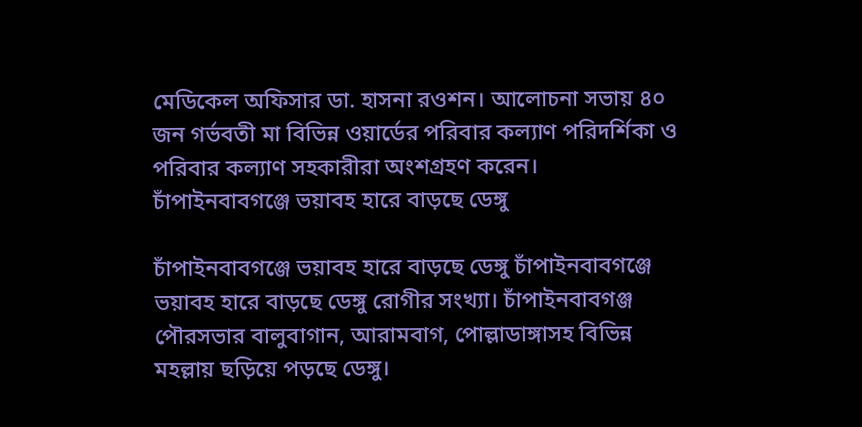মেডিকেল অফিসার ডা. হাসনা রওশন। আলোচনা সভায় ৪০ জন গর্ভবতী মা বিভিন্ন ওয়ার্ডের পরিবার কল্যাণ পরিদর্শিকা ও পরিবার কল্যাণ সহকারীরা অংশগ্রহণ করেন।
চাঁপাইনবাবগঞ্জে ভয়াবহ হারে বাড়ছে ডেঙ্গু

চাঁপাইনবাবগঞ্জে ভয়াবহ হারে বাড়ছে ডেঙ্গু চাঁপাইনবাবগঞ্জে ভয়াবহ হারে বাড়ছে ডেঙ্গু রোগীর সংখ্যা। চাঁপাইনবাবগঞ্জ পৌরসভার বালুবাগান, আরামবাগ, পোল্লাডাঙ্গাসহ বিভিন্ন মহল্লায় ছড়িয়ে পড়ছে ডেঙ্গু।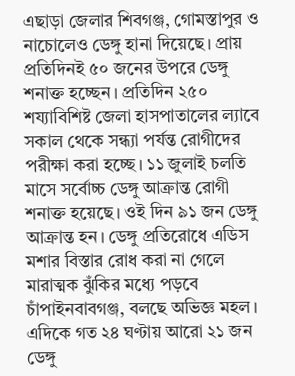এছাড়া জেলার শিবগঞ্জ, গোমস্তাপুর ও নাচোলেও ডেঙ্গু হানা দিয়েছে। প্রায় প্রতিদিনই ৫০ জনের উপরে ডেঙ্গু শনাক্ত হচ্ছেন। প্রতিদিন ২৫০ শয্যাবিশিষ্ট জেলা হাসপাতালের ল্যাবে সকাল থেকে সন্ধ্যা পর্যন্ত রোগীদের পরীক্ষা করা হচ্ছে। ১১ জুলাই চলতি মাসে সর্বোচ্চ ডেঙ্গু আক্রান্ত রোগী শনাক্ত হয়েছে। ওই দিন ৯১ জন ডেঙ্গু আক্রান্ত হন। ডেঙ্গু প্রতিরোধে এডিস মশার বিস্তার রোধ করা না গেলে মারাত্মক ঝুঁকির মধ্যে পড়বে চাঁপাইনবাবগঞ্জ, বলছে অভিজ্ঞ মহল। এদিকে গত ২৪ ঘণ্টায় আরো ২১ জন ডেঙ্গু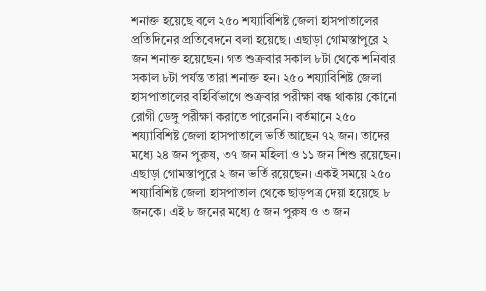শনাক্ত হয়েছে বলে ২৫০ শয্যাবিশিষ্ট জেলা হাসপাতালের প্রতিদিনের প্রতিবেদনে বলা হয়েছে। এছাড়া গোমস্তাপুরে ২ জন শনাক্ত হয়েছেন। গত শুক্রবার সকাল ৮টা থেকে শনিবার সকাল ৮টা পর্যন্ত তারা শনাক্ত হন। ২৫০ শয্যাবিশিষ্ট জেলা হাসপাতালের বহির্বিভাগে শুক্রবার পরীক্ষা বন্ধ থাকায় কোনো রোগী ডেঙ্গু পরীক্ষা করাতে পারেননি। বর্তমানে ২৫০ শয্যাবিশিষ্ট জেলা হাসপাতালে ভর্তি আছেন ৭২ জন। তাদের মধ্যে ২৪ জন পুরুষ, ৩৭ জন মহিলা ও ১১ জন শিশু রয়েছেন। এছাড়া গোমস্তাপুরে ২ জন ভর্তি রয়েছেন। একই সময়ে ২৫০ শয্যাবিশিষ্ট জেলা হাসপাতাল থেকে ছাড়পত্র দেয়া হয়েছে ৮ জনকে। এই ৮ জনের মধ্যে ৫ জন পুরুষ ও ৩ জন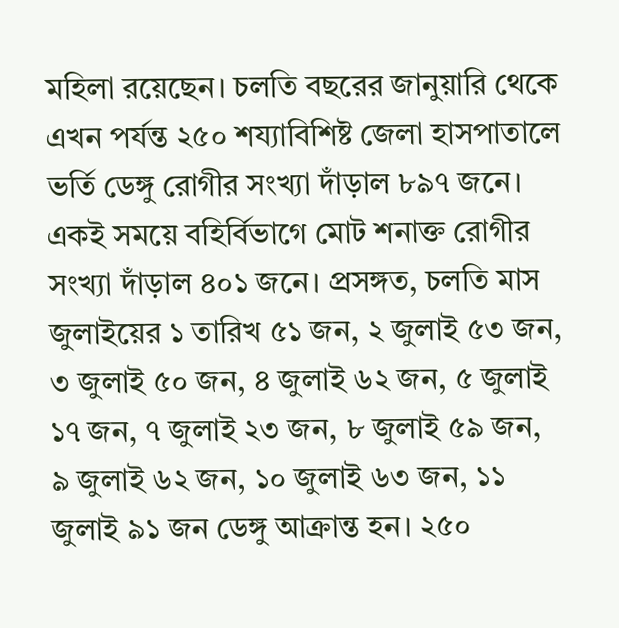মহিলা রয়েছেন। চলতি বছরের জানুয়ারি থেকে এখন পর্যন্ত ২৫০ শয্যাবিশিষ্ট জেলা হাসপাতালে ভর্তি ডেঙ্গু রোগীর সংখ্যা দাঁড়াল ৮৯৭ জনে। একই সময়ে বহির্বিভাগে মোট শনাক্ত রোগীর সংখ্যা দাঁড়াল ৪০১ জনে। প্রসঙ্গত, চলতি মাস জুলাইয়ের ১ তারিখ ৫১ জন, ২ জুলাই ৫৩ জন, ৩ জুলাই ৫০ জন, ৪ জুলাই ৬২ জন, ৫ জুলাই ১৭ জন, ৭ জুলাই ২৩ জন, ৮ জুলাই ৫৯ জন, ৯ জুলাই ৬২ জন, ১০ জুলাই ৬৩ জন, ১১ জুলাই ৯১ জন ডেঙ্গু আক্রান্ত হন। ২৫০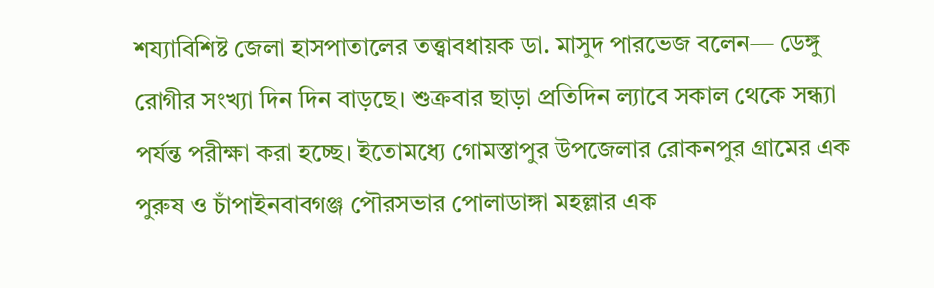শয্যাবিশিষ্ট জেলা হাসপাতালের তত্ত্বাবধায়ক ডা. মাসুদ পারভেজ বলেন— ডেঙ্গু রোগীর সংখ্যা দিন দিন বাড়ছে। শুক্রবার ছাড়া প্রতিদিন ল্যাবে সকাল থেকে সন্ধ্যা পর্যন্ত পরীক্ষা করা হচ্ছে। ইতোমধ্যে গোমস্তাপুর উপজেলার রোকনপুর গ্রামের এক পুরুষ ও চাঁপাইনবাবগঞ্জ পৌরসভার পোলাডাঙ্গা মহল্লার এক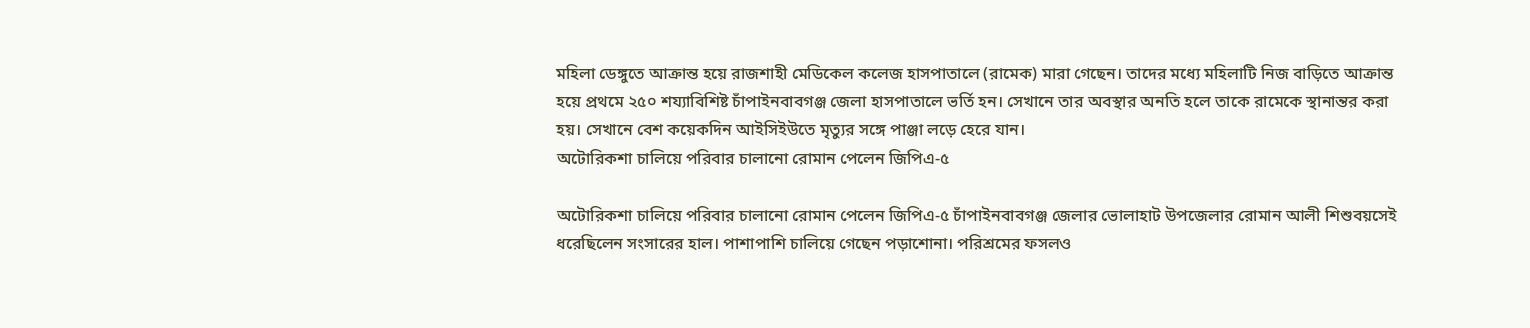মহিলা ডেঙ্গুতে আক্রান্ত হয়ে রাজশাহী মেডিকেল কলেজ হাসপাতালে (রামেক) মারা গেছেন। তাদের মধ্যে মহিলাটি নিজ বাড়িতে আক্রান্ত হয়ে প্রথমে ২৫০ শয্যাবিশিষ্ট চাঁপাইনবাবগঞ্জ জেলা হাসপাতালে ভর্তি হন। সেখানে তার অবস্থার অনতি হলে তাকে রামেকে স্থানান্তর করা হয়। সেখানে বেশ কয়েকদিন আইসিইউতে মৃত্যুর সঙ্গে পাঞ্জা লড়ে হেরে যান।
অটোরিকশা চালিয়ে পরিবার চালানো রোমান পেলেন জিপিএ-৫

অটোরিকশা চালিয়ে পরিবার চালানো রোমান পেলেন জিপিএ-৫ চাঁপাইনবাবগঞ্জ জেলার ভোলাহাট উপজেলার রোমান আলী শিশুবয়সেই ধরেছিলেন সংসারের হাল। পাশাপাশি চালিয়ে গেছেন পড়াশোনা। পরিশ্রমের ফসলও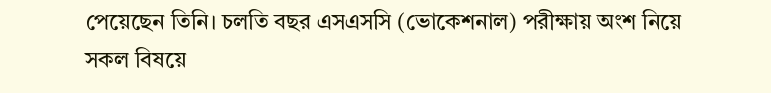পেয়েছেন তিনি। চলতি বছর এসএসসি (ভোকেশনাল) পরীক্ষায় অংশ নিয়ে সকল বিষয়ে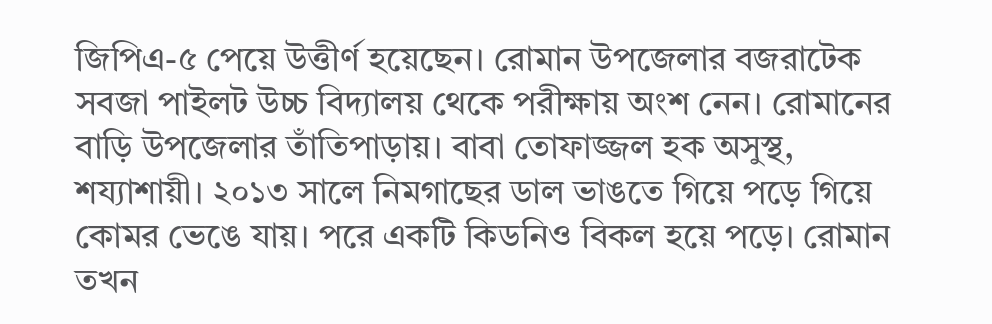জিপিএ-৫ পেয়ে উত্তীর্ণ হয়েছেন। রোমান উপজেলার বজরাটেক সবজা পাইলট উচ্চ বিদ্যালয় থেকে পরীক্ষায় অংশ নেন। রোমানের বাড়ি উপজেলার তাঁতিপাড়ায়। বাবা তোফাজ্জল হক অসুস্থ, শয্যাশায়ী। ২০১৩ সালে নিমগাছের ডাল ভাঙতে গিয়ে পড়ে গিয়ে কোমর ভেঙে যায়। পরে একটি কিডনিও বিকল হয়ে পড়ে। রোমান তখন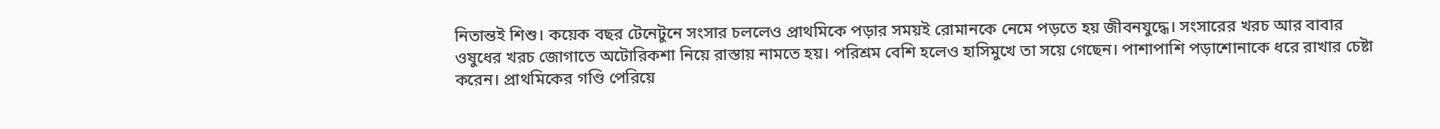নিতান্তই শিশু। কয়েক বছর টেনেটুনে সংসার চললেও প্রাথমিকে পড়ার সময়ই রোমানকে নেমে পড়তে হয় জীবনযুদ্ধে। সংসারের খরচ আর বাবার ওষুধের খরচ জোগাতে অটোরিকশা নিয়ে রাস্তায় নামতে হয়। পরিশ্রম বেশি হলেও হাসিমুখে তা সয়ে গেছেন। পাশাপাশি পড়াশোনাকে ধরে রাখার চেষ্টা করেন। প্রাথমিকের গণ্ডি পেরিয়ে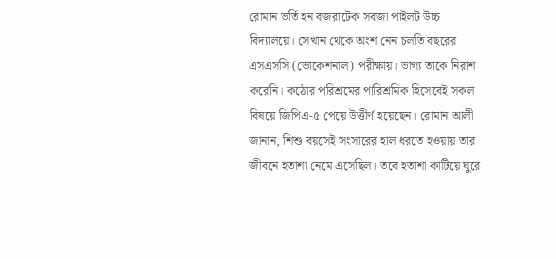রোমান ভর্তি হন বজরাটেক সবজা পাইলট উচ্চ বিদ্যালয়ে। সেখান থেকে অংশ নেন চলতি বছরের এসএসসি (ভোকেশনাল) পরীক্ষায়। ভাগ্য তাকে নিরাশ করেনি। কঠোর পরিশ্রমের পারিশ্রমিক হিসেবেই সকল বিষয়ে জিপিএ-৫ পেয়ে উত্তীর্ণ হয়েছেন। রোমান আলী জানান, শিশু বয়সেই সংসারের হাল ধরতে হওয়ায় তার জীবনে হতাশা নেমে এসেছিল। তবে হতাশা কাটিয়ে ঘুরে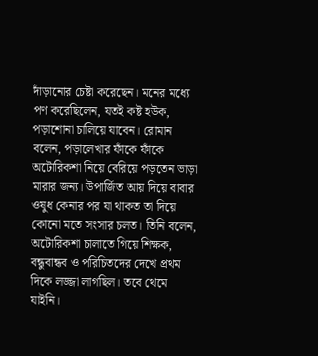দাঁড়ানোর চেষ্টা করেছেন। মনের মধ্যে পণ করেছিলেন, যতই কষ্ট হউক, পড়াশোনা চালিয়ে যাবেন। রোমান বলেন, পড়ালেখার ফাঁকে ফাঁকে অটোরিকশা নিয়ে বেরিয়ে পড়তেন ভাড়া মারার জন্য। উপার্জিত আয় দিয়ে বাবার ওষুধ কেনার পর যা থাকত তা দিয়ে কোনো মতে সংসার চলত। তিনি বলেন, অটোরিকশা চালাতে গিয়ে শিক্ষক, বন্ধুবান্ধব ও পরিচিতদের দেখে প্রথম দিকে লজ্জা লাগছিল। তবে থেমে যাইনি।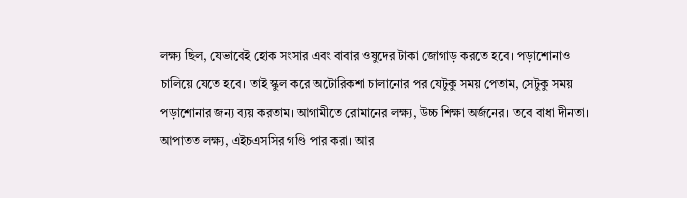লক্ষ্য ছিল, যেভাবেই হোক সংসার এবং বাবার ওষুদের টাকা জোগাড় করতে হবে। পড়াশোনাও চালিয়ে যেতে হবে। তাই স্কুল করে অটোরিকশা চালানোর পর যেটুকু সময় পেতাম, সেটুকু সময় পড়াশোনার জন্য ব্যয় করতাম। আগামীতে রোমানের লক্ষ্য, উচ্চ শিক্ষা অর্জনের। তবে বাধা দীনতা। আপাতত লক্ষ্য, এইচএসসির গণ্ডি পার করা। আর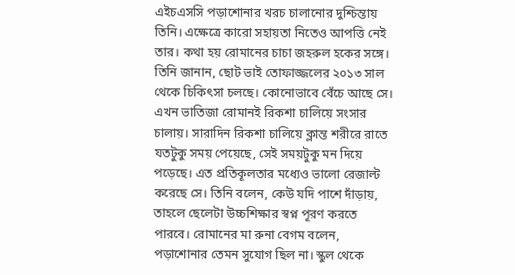এইচএসসি পড়াশোনার খরচ চালানোর দুশ্চিন্তায় তিনি। এক্ষেত্রে কারো সহায়তা নিতেও আপত্তি নেই তার। কথা হয় রোমানের চাচা জহরুল হকের সঙ্গে। তিনি জানান, ছোট ভাই তোফাজ্জলের ২০১৩ সাল থেকে চিকিৎসা চলছে। কোনোভাবে বেঁচে আছে সে। এখন ভাতিজা রোমানই রিকশা চালিয়ে সংসার চালায়। সারাদিন রিকশা চালিয়ে ক্লান্ত শরীরে রাতে যতটুকু সময় পেয়েছে, সেই সময়টুকু মন দিয়ে পড়েছে। এত প্রতিকূলতার মধ্যেও ভালো রেজাল্ট করেছে সে। তিনি বলেন, কেউ যদি পাশে দাঁড়ায়, তাহলে ছেলেটা উচ্চশিক্ষার স্বপ্ন পূরণ করতে পারবে। রোমানের মা রুনা বেগম বলেন, পড়াশোনার তেমন সুযোগ ছিল না। স্কুল থেকে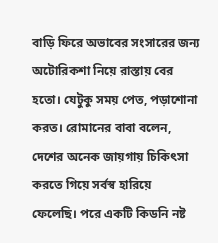বাড়ি ফিরে অভাবের সংসারের জন্য অটোরিকশা নিয়ে রাস্তায় বের হতো। যেটুকু সময় পেত, পড়াশোনা করত। রোমানের বাবা বলেন, দেশের অনেক জায়গায় চিকিৎসা করতে গিয়ে সর্বস্ব হারিয়ে ফেলেছি। পরে একটি কিডনি নষ্ট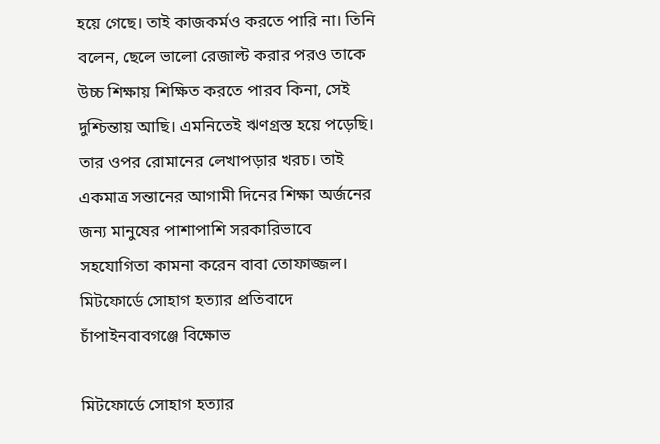হয়ে গেছে। তাই কাজকর্মও করতে পারি না। তিনি বলেন, ছেলে ভালো রেজাল্ট করার পরও তাকে উচ্চ শিক্ষায় শিক্ষিত করতে পারব কিনা, সেই দুশ্চিন্তায় আছি। এমনিতেই ঋণগ্রস্ত হয়ে পড়েছি। তার ওপর রোমানের লেখাপড়ার খরচ। তাই একমাত্র সন্তানের আগামী দিনের শিক্ষা অর্জনের জন্য মানুষের পাশাপাশি সরকারিভাবে সহযোগিতা কামনা করেন বাবা তোফাজ্জল।
মিটফোর্ডে সোহাগ হত্যার প্রতিবাদে চাঁপাইনবাবগঞ্জে বিক্ষোভ

মিটফোর্ডে সোহাগ হত্যার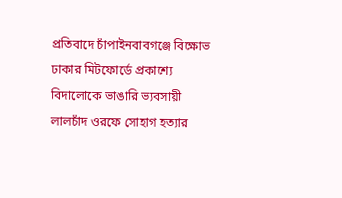প্রতিবাদে চাঁপাইনবাবগঞ্জে বিক্ষোভ ঢাকার মিটফোর্ডে প্রকাশ্যে বিদালোকে ভাঙারি ভ্যবসায়ী লালচাঁদ ওরফে সোহাগ হত্যার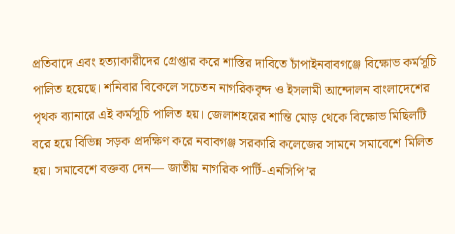প্রতিবাদে এবং হত্যাকারীদের গ্রেপ্তার করে শাস্তির দাবিতে চাঁপাইনবাবগঞ্জে বিক্ষোভ কর্মসূচি পালিত হয়েছে। শনিবার বিকেলে সচেতন নাগরিকবৃন্দ ও ইসলামী আন্দোলন বাংলাদেশের পৃথক ব্যানারে এই কর্মসূচি পালিত হয়। জেলাশহরের শান্তি মোড় থেকে বিক্ষোভ মিছিলটি বরে হয়ে বিভিন্ন সড়ক প্রদক্ষিণ করে নবাবগঞ্জ সরকারি কলেজের সামনে সমাবেশে মিলিত হয়। সমাবেশে বক্তব্য দেন— জাতীয় নাগরিক পার্টি-এনসিপি’র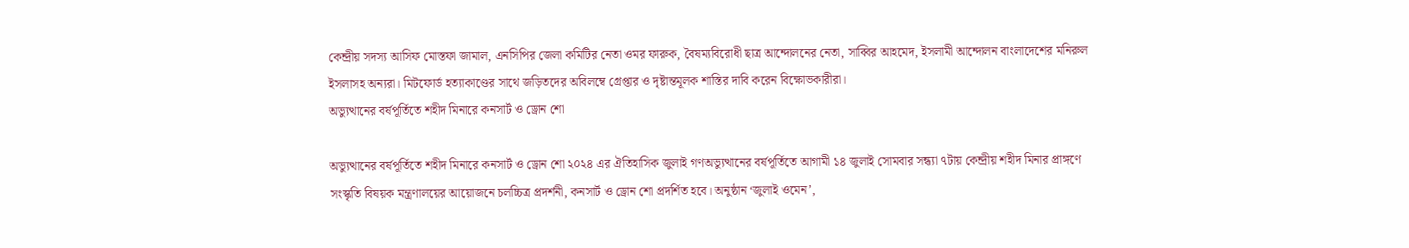কেন্দ্রীয় সদস্য আসিফ মোস্তফা জামাল, এনসিপির জেলা কমিটির নেতা ওমর ফারুক, বৈষম্যবিরোধী ছাত্র আন্দোলনের নেতা, সাব্বির আহমেদ, ইসলামী আন্দোলন বাংলাদেশের মনিরুল ইসলাসহ অন্যরা। মিটফোর্ড হত্যাকাণ্ডের সাথে জড়িতদের অবিলম্বে গ্রেপ্তার ও দৃষ্টান্তমূলক শাস্তির দাবি করেন বিক্ষোভকারীরা।
অভ্যুত্থানের বর্ষপূর্তিতে শহীদ মিনারে কনসার্ট ও ড্রোন শো

অভ্যুত্থানের বর্ষপূর্তিতে শহীদ মিনারে কনসার্ট ও ড্রোন শো ২০২৪ এর ঐতিহাসিক জুলাই গণঅভ্যুত্থানের বর্ষপূর্তিতে আগামী ১৪ জুলাই সোমবার সন্ধ্যা ৭টায় কেন্দ্রীয় শহীদ মিনার প্রাঙ্গণে সংস্কৃতি বিষয়ক মন্ত্রণালয়ের আয়োজনে চলচ্চিত্র প্রদর্শনী, কনসার্ট ও ড্রোন শো প্রদর্শিত হবে। অনুষ্ঠান ‘জুলাই ওমেন’,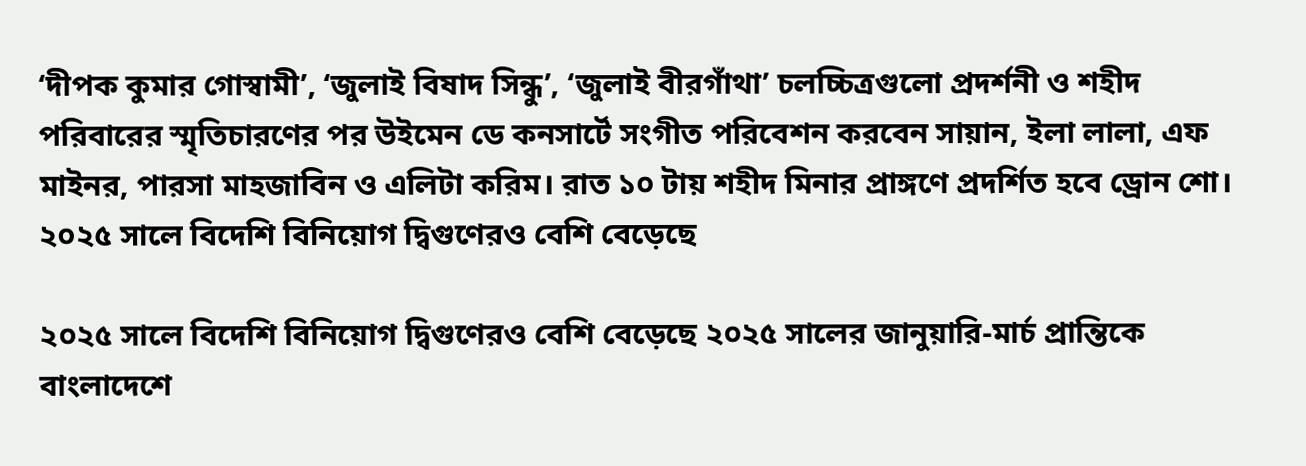‘দীপক কুমার গোস্বামী’, ‘জুলাই বিষাদ সিন্ধু’, ‘জুলাই বীরগাঁথা’ চলচ্চিত্রগুলো প্রদর্শনী ও শহীদ পরিবারের স্মৃতিচারণের পর উইমেন ডে কনসার্টে সংগীত পরিবেশন করবেন সায়ান, ইলা লালা, এফ মাইনর, পারসা মাহজাবিন ও এলিটা করিম। রাত ১০ টায় শহীদ মিনার প্রাঙ্গণে প্রদর্শিত হবে ড্রোন শো।
২০২৫ সালে বিদেশি বিনিয়োগ দ্বিগুণেরও বেশি বেড়েছে

২০২৫ সালে বিদেশি বিনিয়োগ দ্বিগুণেরও বেশি বেড়েছে ২০২৫ সালের জানুয়ারি-মার্চ প্রান্তিকে বাংলাদেশে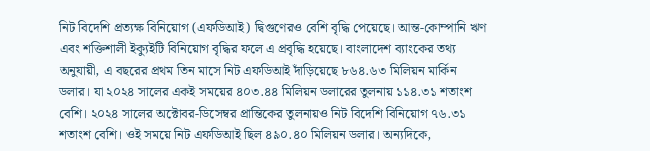নিট বিদেশি প্রত্যক্ষ বিনিয়োগ (এফডিআই) দ্বিগুণেরও বেশি বৃদ্ধি পেয়েছে। আন্ত-কোম্পানি ঋণ এবং শক্তিশালী ইক্যুইটি বিনিয়োগ বৃদ্ধির ফলে এ প্রবৃদ্ধি হয়েছে। বাংলাদেশ ব্যাংকের তথ্য অনুযায়ী, এ বছরের প্রথম তিন মাসে নিট এফডিআই দাঁড়িয়েছে ৮৬৪.৬৩ মিলিয়ন মার্কিন ডলার। যা ২০২৪ সালের একই সময়ের ৪০৩.৪৪ মিলিয়ন ডলারের তুলনায় ১১৪.৩১ শতাংশ বেশি। ২০২৪ সালের অক্টোবর-ডিসেম্বর প্রান্তিকের তুলনায়ও নিট বিদেশি বিনিয়োগ ৭৬.৩১ শতাংশ বেশি। ওই সময়ে নিট এফডিআই ছিল ৪৯০.৪০ মিলিয়ন ডলার। অন্যদিকে,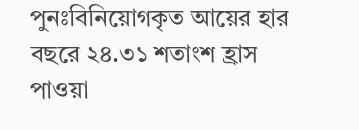পুনঃবিনিয়োগকৃত আয়ের হার বছরে ২৪.৩১ শতাংশ হ্রাস পাওয়া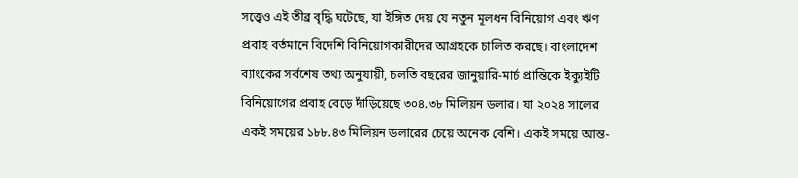সত্ত্বেও এই তীব্র বৃদ্ধি ঘটেছে, যা ইঙ্গিত দেয় যে নতুন মূলধন বিনিয়োগ এবং ঋণ প্রবাহ বর্তমানে বিদেশি বিনিয়োগকারীদের আগ্রহকে চালিত করছে। বাংলাদেশ ব্যাংকের সর্বশেষ তথ্য অনুযায়ী, চলতি বছরের জানুয়ারি-মার্চ প্রান্তিকে ইক্যুইটি বিনিয়োগের প্রবাহ বেড়ে দাঁড়িয়েছে ৩০৪.৩৮ মিলিয়ন ডলার। যা ২০২৪ সালের একই সময়ের ১৮৮.৪৩ মিলিয়ন ডলারের চেয়ে অনেক বেশি। একই সময়ে আন্ত-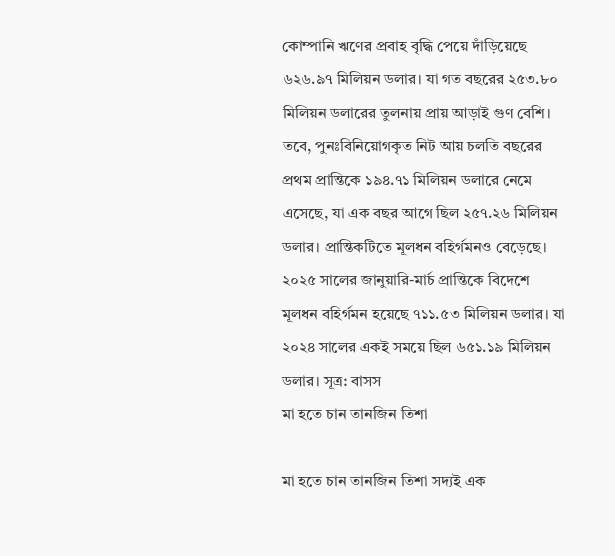কোম্পানি ঋণের প্রবাহ বৃদ্ধি পেয়ে দাঁড়িয়েছে ৬২৬.৯৭ মিলিয়ন ডলার। যা গত বছরের ২৫৩.৮০ মিলিয়ন ডলারের তুলনায় প্রায় আড়াই গুণ বেশি। তবে, পুনঃবিনিয়োগকৃত নিট আয় চলতি বছরের প্রথম প্রান্তিকে ১৯৪.৭১ মিলিয়ন ডলারে নেমে এসেছে, যা এক বছর আগে ছিল ২৫৭.২৬ মিলিয়ন ডলার। প্রান্তিকটিতে মূলধন বহির্গমনও বেড়েছে। ২০২৫ সালের জানুয়ারি-মার্চ প্রান্তিকে বিদেশে মূলধন বহির্গমন হয়েছে ৭১১.৫৩ মিলিয়ন ডলার। যা ২০২৪ সালের একই সময়ে ছিল ৬৫১.১৯ মিলিয়ন ডলার। সূত্র: বাসস
মা হতে চান তানজিন তিশা

মা হতে চান তানজিন তিশা সদ্যই এক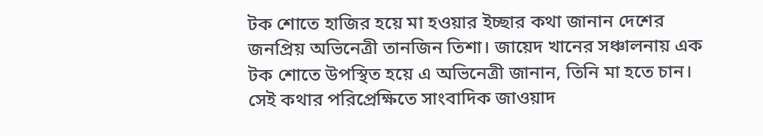টক শোতে হাজির হয়ে মা হওয়ার ইচ্ছার কথা জানান দেশের জনপ্রিয় অভিনেত্রী তানজিন তিশা। জায়েদ খানের সঞ্চালনায় এক টক শোতে উপস্থিত হয়ে এ অভিনেত্রী জানান, তিনি মা হতে চান। সেই কথার পরিপ্রেক্ষিতে সাংবাদিক জাওয়াদ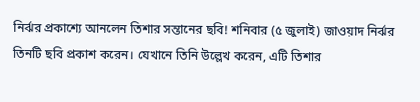নির্ঝর প্রকাশ্যে আনলেন তিশার সন্তানের ছবি! শনিবার (৫ জুলাই) জাওয়াদ নির্ঝর তিনটি ছবি প্রকাশ করেন। যেখানে তিনি উল্লেখ করেন, এটি তিশার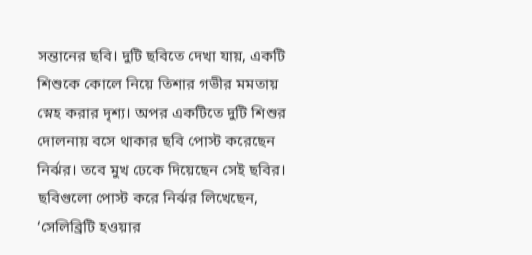সন্তানের ছবি। দুটি ছবিতে দেখা যায়, একটি শিশুকে কোলে নিয়ে তিশার গভীর মমতায় স্নেহ করার দৃশ্য। অপর একটিতে দুটি শিশুর দোলনায় বসে থাকার ছবি পোস্ট করেছেন নির্ঝর। তবে মুখ ঢেকে দিয়েছেন সেই ছবির। ছবিগুলো পোস্ট করে নির্ঝর লিখেছেন, ‘সেলিব্রিটি হওয়ার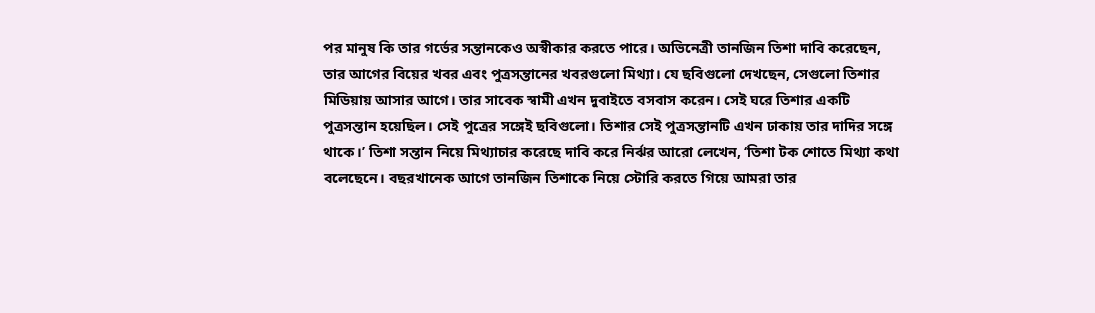পর মানুষ কি তার গর্ভের সন্তানকেও অস্বীকার করতে পারে। অভিনেত্রী তানজিন তিশা দাবি করেছেন, তার আগের বিয়ের খবর এবং পুত্রসন্তানের খবরগুলো মিথ্যা। যে ছবিগুলো দেখছেন, সেগুলো তিশার মিডিয়ায় আসার আগে। তার সাবেক স্বামী এখন দুবাইতে বসবাস করেন। সেই ঘরে তিশার একটি পুত্রসন্তান হয়েছিল। সেই পুত্রের সঙ্গেই ছবিগুলো। তিশার সেই পুত্রসন্তানটি এখন ঢাকায় তার দাদির সঙ্গে থাকে।’ তিশা সন্তান নিয়ে মিথ্যাচার করেছে দাবি করে নির্ঝর আরো লেখেন, ‘তিশা টক শোতে মিথ্যা কথা বলেছেনে। বছরখানেক আগে তানজিন তিশাকে নিয়ে স্টোরি করতে গিয়ে আমরা তার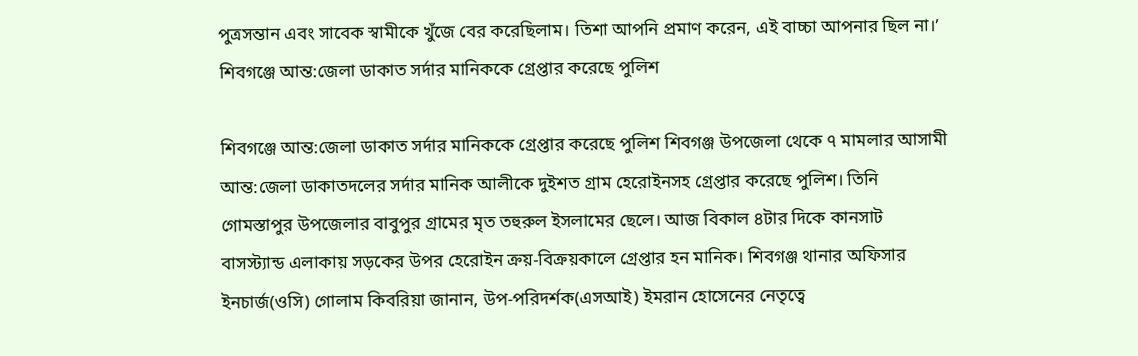পুত্রসন্তান এবং সাবেক স্বামীকে খুঁজে বের করেছিলাম। তিশা আপনি প্রমাণ করেন, এই বাচ্চা আপনার ছিল না।’
শিবগঞ্জে আন্ত:জেলা ডাকাত সর্দার মানিককে গ্রেপ্তার করেছে পুলিশ

শিবগঞ্জে আন্ত:জেলা ডাকাত সর্দার মানিককে গ্রেপ্তার করেছে পুলিশ শিবগঞ্জ উপজেলা থেকে ৭ মামলার আসামী আন্ত:জেলা ডাকাতদলের সর্দার মানিক আলীকে দুইশত গ্রাম হেরোইনসহ গ্রেপ্তার করেছে পুলিশ। তিনি গোমস্তাপুর উপজেলার বাবুপুর গ্রামের মৃত তহুরুল ইসলামের ছেলে। আজ বিকাল ৪টার দিকে কানসাট বাসস্ট্যান্ড এলাকায় সড়কের উপর হেরোইন ক্রয়-বিক্রয়কালে গ্রেপ্তার হন মানিক। শিবগঞ্জ থানার অফিসার ইনচার্জ(ওসি) গোলাম কিবরিয়া জানান, উপ-পরিদর্শক(এসআই) ইমরান হোসেনের নেতৃত্বে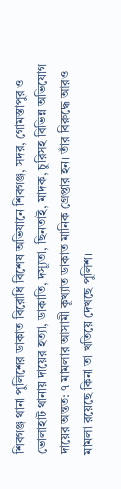শিবগঞ্জ থানা পুলিশের ডাকাত বিরোধি বিশেষ অভিযানে শিবগঞ্জ, সদর, গোমস্তাপুর ও ভোলাহাট থানায় দায়ের হত্যা, ডাকাতি, দস্যূতা, ছিনতাই, মাদক, চুরিসহ বিভিন্ন অভিযোগ দায়ের অন্তত: ৭ মামলার আসামী কূখ্যাত ডাকাত মানিক গ্রেপ্তার হন। তাঁর বিরুদ্ধে আরও মামলা রয়েছে কিনা তা খতিয়ে দেখছে পুলিশ।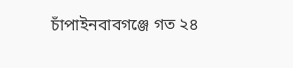চাঁপাইনবাবগঞ্জে গত ২৪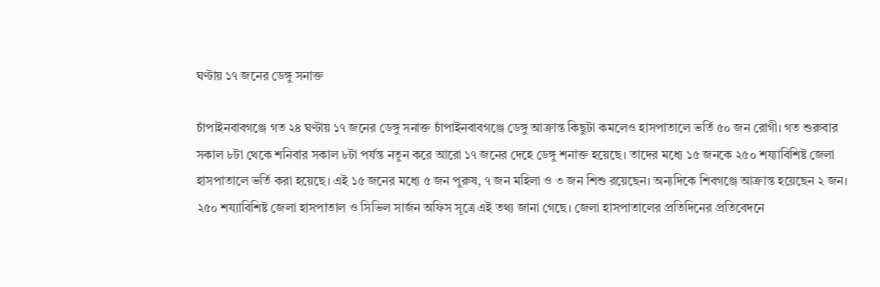ঘণ্টায় ১৭ জনের ডেঙ্গু সনাক্ত

চাঁপাইনবাবগঞ্জে গত ২৪ ঘণ্টায় ১৭ জনের ডেঙ্গু সনাক্ত চাঁপাইনবাবগঞ্জে ডেঙ্গু আক্রান্ত কিছুটা কমলেও হাসপাতালে ভর্তি ৫০ জন রোগী। গত শুরুবার সকাল ৮টা থেকে শনিবার সকাল ৮টা পর্যন্ত নতুন করে আরো ১৭ জনের দেহে ডেঙ্গু শনাক্ত হয়েছে। তাদের মধ্যে ১৫ জনকে ২৫০ শয্যাবিশিষ্ট জেলা হাসপাতালে ভর্তি করা হয়েছে। এই ১৫ জনের মধ্যে ৫ জন পুরুষ, ৭ জন মহিলা ও ৩ জন শিশু রয়েছেন। অন্যদিকে শিবগঞ্জে আক্রান্ত হয়েছেন ২ জন। ২৫০ শয্যাবিশিষ্ট জেলা হাসপাতাল ও সিভিল সার্জন অফিস সূত্রে এই তথ্য জানা গেছে। জেলা হাসপাতালের প্রতিদিনের প্রতিবেদনে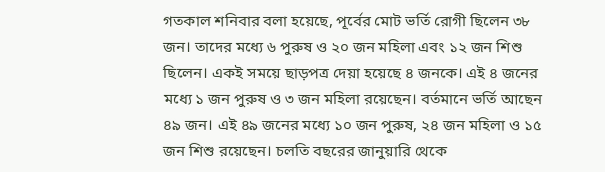গতকাল শনিবার বলা হয়েছে, পূর্বের মোট ভর্তি রোগী ছিলেন ৩৮ জন। তাদের মধ্যে ৬ পুরুষ ও ২০ জন মহিলা এবং ১২ জন শিশু ছিলেন। একই সময়ে ছাড়পত্র দেয়া হয়েছে ৪ জনকে। এই ৪ জনের মধ্যে ১ জন পুরুষ ও ৩ জন মহিলা রয়েছেন। বর্তমানে ভর্তি আছেন ৪৯ জন। এই ৪৯ জনের মধ্যে ১০ জন পুরুষ, ২৪ জন মহিলা ও ১৫ জন শিশু রয়েছেন। চলতি বছরের জানুয়ারি থেকে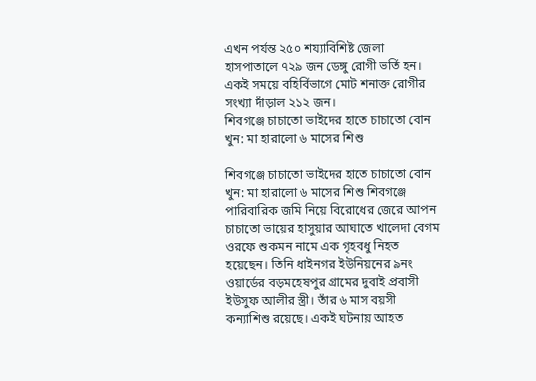এখন পর্যন্ত ২৫০ শয্যাবিশিষ্ট জেলা হাসপাতালে ৭২৯ জন ডেঙ্গু রোগী ভর্তি হন। একই সময়ে বহির্বিভাগে মোট শনাক্ত রোগীর সংখ্যা দাঁড়াল ২১২ জন।
শিবগঞ্জে চাচাতো ভাইদের হাতে চাচাতো বোন খুন: মা হারালো ৬ মাসের শিশু

শিবগঞ্জে চাচাতো ভাইদের হাতে চাচাতো বোন খুন: মা হারালো ৬ মাসের শিশু শিবগঞ্জে পারিবারিক জমি নিয়ে বিরোধের জেরে আপন চাচাতো ভায়ের হাসুয়ার আঘাতে খালেদা বেগম ওরফে শুকমন নামে এক গৃহবধু নিহত হয়েছেন। তিনি ধাইনগর ইউনিয়নের ৯নং ওয়ার্ডের বড়মহেষপুর গ্রামের দুবাই প্রবাসী ইউসুফ আলীর স্ত্রী। তাঁর ৬ মাস বয়সী কন্যাশিশু রয়েছে। একই ঘটনায় আহত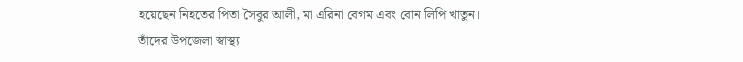হয়েছেন নিহতের পিতা সৈবুর আলী, মা এরিনা বেগম এবং বোন লিপি খাতুন। তাঁদের উপজেলা স্বাস্থ্য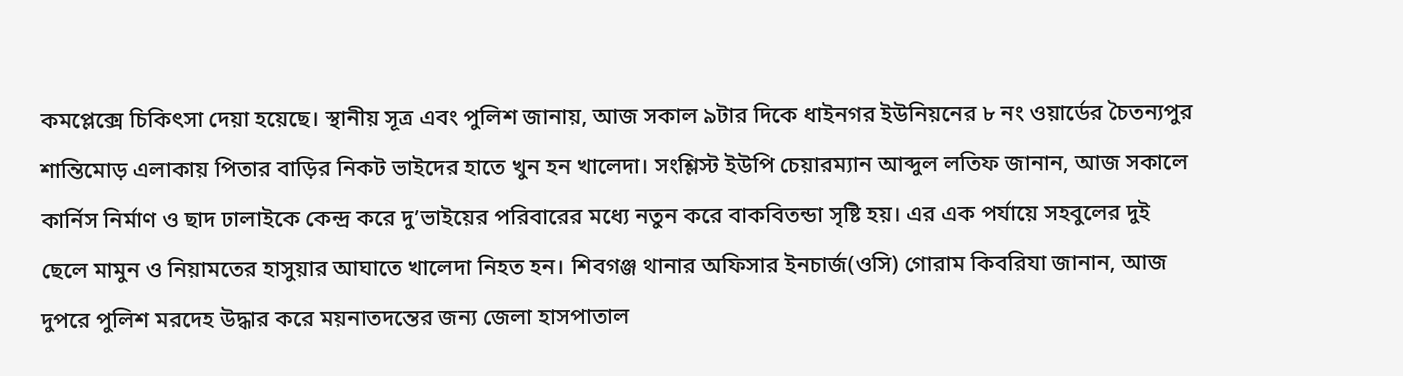কমপ্লেক্সে চিকিৎসা দেয়া হয়েছে। স্থানীয় সূত্র এবং পুলিশ জানায়, আজ সকাল ৯টার দিকে ধাইনগর ইউনিয়নের ৮ নং ওয়ার্ডের চৈতন্যপুর শান্তিমোড় এলাকায় পিতার বাড়ির নিকট ভাইদের হাতে খুন হন খালেদা। সংশ্লিস্ট ইউপি চেয়ারম্যান আব্দুল লতিফ জানান, আজ সকালে কার্নিস নির্মাণ ও ছাদ ঢালাইকে কেন্দ্র করে দু’ভাইয়ের পরিবারের মধ্যে নতুন করে বাকবিতন্ডা সৃষ্টি হয়। এর এক পর্যায়ে সহবুলের দুই ছেলে মামুন ও নিয়ামতের হাসুয়ার আঘাতে খালেদা নিহত হন। শিবগঞ্জ থানার অফিসার ইনচার্জ(ওসি) গোরাম কিবরিযা জানান, আজ দুপরে পুলিশ মরদেহ উদ্ধার করে ময়নাতদন্তের জন্য জেলা হাসপাতাল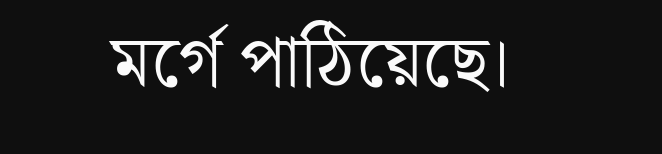মর্গে পাঠিয়েছে।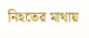নিহতের মাথায়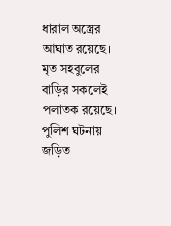ধারাল অস্ত্রের আঘাত রয়েছে। মৃত সহবুলের বাড়ির সকলেই পলাতক রয়েছে। পুলিশ ঘটনায় জড়িত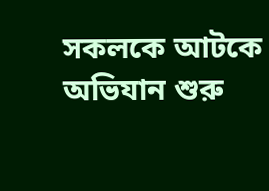সকলকে আটকে অভিযান শুরু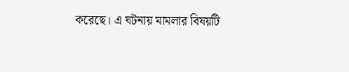করেছে। এ ঘটনায় মামলার বিষয়টি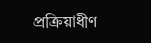প্রক্রিয়াধীণ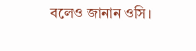বলেও জানান ওসি।